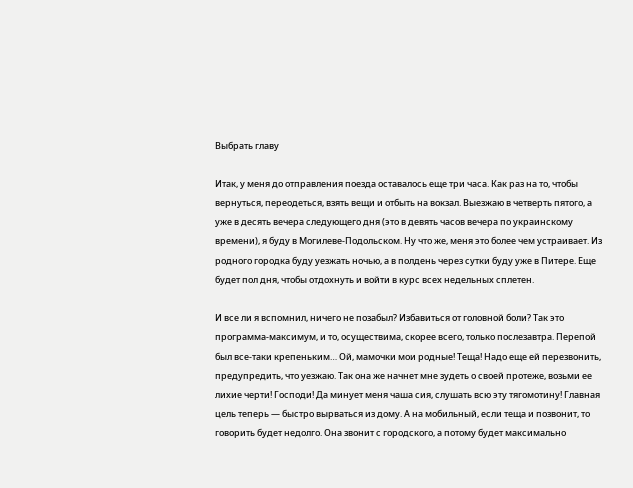Выбрать главу

Итак, у меня до отправления поезда оставалось еще три часа. Как раз на то, чтобы вернуться, переодеться, взять вещи и отбыть на вокзал. Выезжаю в четверть пятого, а уже в десять вечера следующего дня (это в девять часов вечера по украинскому времени), я буду в Могилеве-Подольском. Ну что же, меня это более чем устраивает. Из родного городка буду уезжать ночью, а в полдень через сутки буду уже в Питере. Еще будет пол дня, чтобы отдохнуть и войти в курс всех недельных сплетен.

И все ли я вспомнил, ничего не позабыл? Избавиться от головной боли? Так это программа-максимум, и то, осуществима, скорее всего, только послезавтра. Перепой был все-таки крепеньким… Ой, мамочки мои родные! Теща! Надо еще ей перезвонить, предупредить, что уезжаю. Так она же начнет мне зудеть о своей протеже, возьми ее лихие черти! Господи! Да минует меня чаша сия, слушать всю эту тягомотину! Главная цель теперь — быстро вырваться из дому. А на мобильный, если теща и позвонит, то говорить будет недолго. Она звонит с городского, а потому будет максимально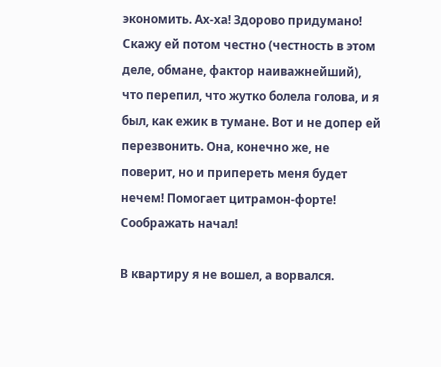экономить. Ах-ха! Здорово придумано! Скажу ей потом честно (честность в этом деле, обмане, фактор наиважнейший), что перепил, что жутко болела голова, и я был, как ежик в тумане. Вот и не допер ей перезвонить. Она, конечно же, не поверит, но и припереть меня будет нечем! Помогает цитрамон-форте! Соображать начал!

В квартиру я не вошел, а ворвался.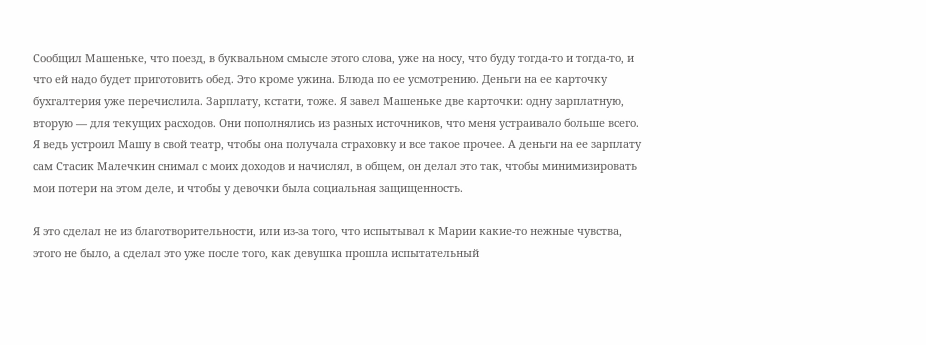Сообщил Машеньке, что поезд, в буквальном смысле этого слова, уже на носу, что буду тогда-то и тогда-то, и что ей надо будет приготовить обед. Это кроме ужина. Блюда по ее усмотрению. Деньги на ее карточку бухгалтерия уже перечислила. Зарплату, кстати, тоже. Я завел Машеньке две карточки: одну зарплатную, вторую — для текущих расходов. Они пополнялись из разных источников, что меня устраивало больше всего. Я ведь устроил Машу в свой театр, чтобы она получала страховку и все такое прочее. А деньги на ее зарплату сам Стасик Малечкин снимал с моих доходов и начислял, в общем, он делал это так, чтобы минимизировать мои потери на этом деле, и чтобы у девочки была социальная защищенность.

Я это сделал не из благотворительности, или из-за того, что испытывал к Марии какие-то нежные чувства, этого не было, а сделал это уже после того, как девушка прошла испытательный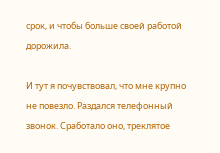срок, и чтобы больше своей работой дорожила.

И тут я почувствовал, что мне крупно не повезло. Раздался телефонный звонок. Сработало оно, треклятое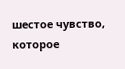шестое чувство, которое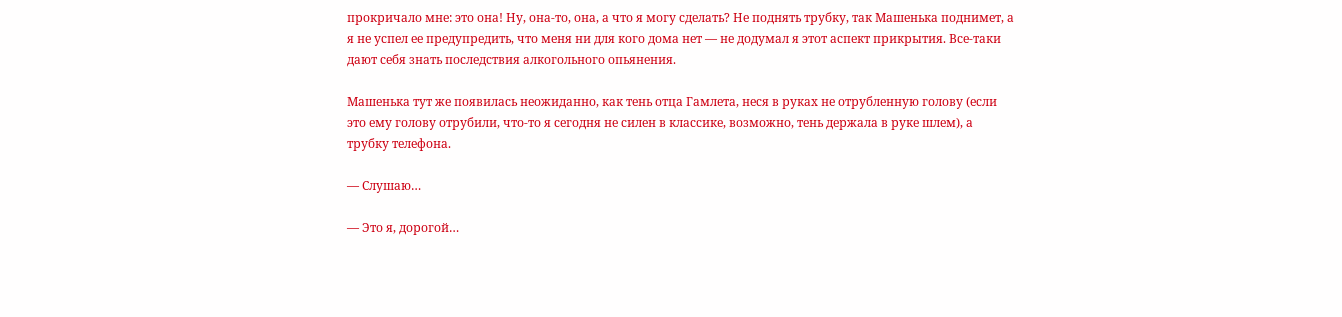прокричало мне: это она! Ну, она-то, она, а что я могу сделать? Не поднять трубку, так Машенька поднимет, а я не успел ее предупредить, что меня ни для кого дома нет — не додумал я этот аспект прикрытия. Все-таки дают себя знать последствия алкогольного опьянения.

Машенька тут же появилась неожиданно, как тень отца Гамлета, неся в руках не отрубленную голову (если это ему голову отрубили, что-то я сегодня не силен в классике, возможно, тень держала в руке шлем), а трубку телефона.

— Слушаю…

— Это я, дорогой…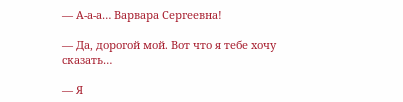— А-а-а… Варвара Сергеевна!

— Да, дорогой мой. Вот что я тебе хочу сказать…

— Я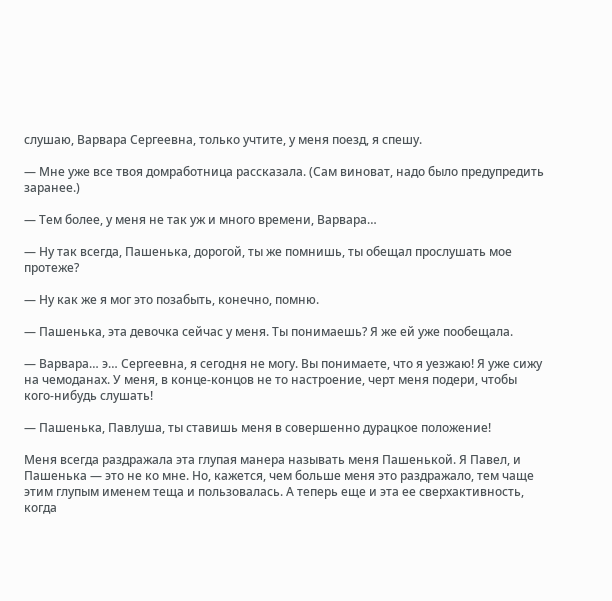слушаю, Варвара Сергеевна, только учтите, у меня поезд, я спешу.

— Мне уже все твоя домработница рассказала. (Сам виноват, надо было предупредить заранее.)

— Тем более, у меня не так уж и много времени, Варвара…

— Ну так всегда, Пашенька, дорогой, ты же помнишь, ты обещал прослушать мое протеже?

— Ну как же я мог это позабыть, конечно, помню.

— Пашенька, эта девочка сейчас у меня. Ты понимаешь? Я же ей уже пообещала.

— Варвара… э… Сергеевна, я сегодня не могу. Вы понимаете, что я уезжаю! Я уже сижу на чемоданах. У меня, в конце-концов не то настроение, черт меня подери, чтобы кого-нибудь слушать!

— Пашенька, Павлуша, ты ставишь меня в совершенно дурацкое положение!

Меня всегда раздражала эта глупая манера называть меня Пашенькой. Я Павел, и Пашенька — это не ко мне. Но, кажется, чем больше меня это раздражало, тем чаще этим глупым именем теща и пользовалась. А теперь еще и эта ее сверхактивность, когда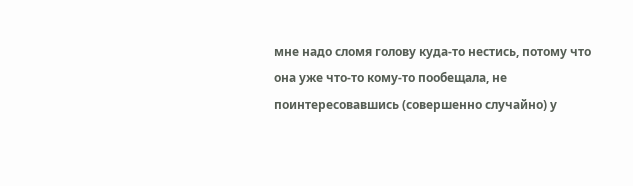мне надо сломя голову куда-то нестись, потому что она уже что-то кому-то пообещала, не поинтересовавшись (совершенно случайно) у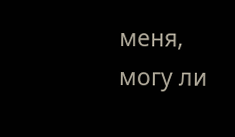меня, могу ли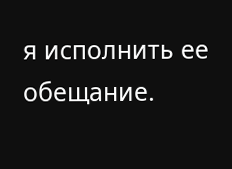я исполнить ее обещание.